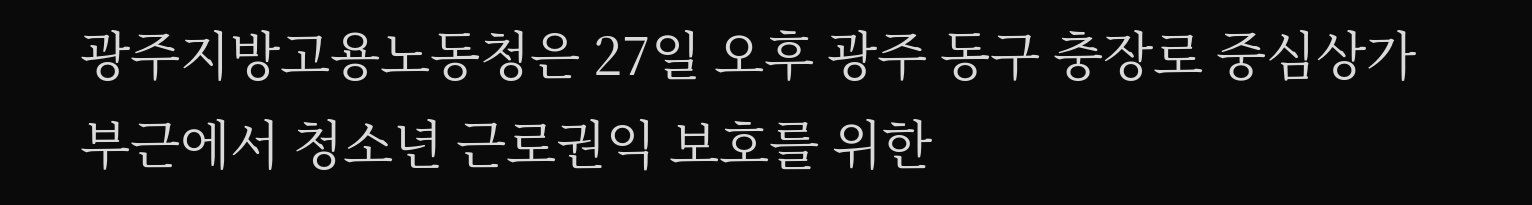광주지방고용노동청은 27일 오후 광주 동구 충장로 중심상가 부근에서 청소년 근로권익 보호를 위한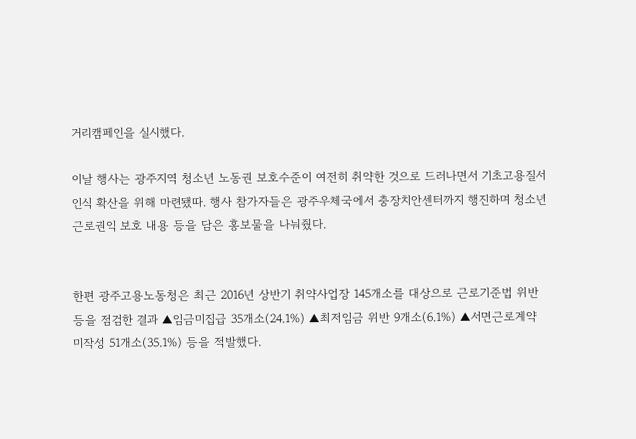거리캠페인을 실시했다.

이날 행사는 광주지역 청소년 노동권 보호수준이 여전히 취약한 것으로 드러나면서 기초고용질서 인식 확산을 위해 마련됐따. 행사 참가자들은 광주우체국에서 충장치안센터까지 행진하며 청소년 근로권익 보호 내용 등을 담은 홍보물을 나눠줬다.


한편 광주고용노동청은 최근 2016년 상반기 취약사업장 145개소를 대상으로 근로기준법 위반 등을 점검한 결과 ▲임금미집급 35개소(24.1%) ▲최저임금 위반 9개소(6.1%) ▲서면근로계약 미작성 51개소(35.1%) 등을 적발했다.